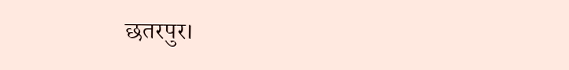छतरपुर।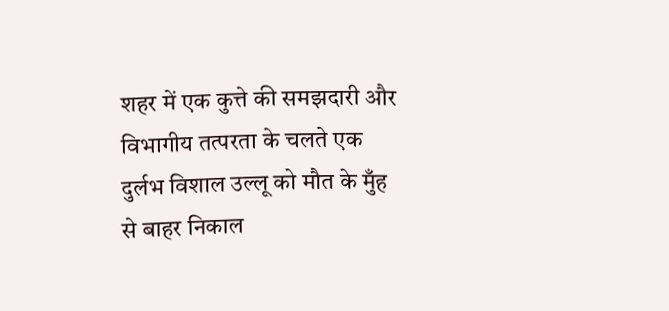शहर में एक कुत्ते की समझदारी और विभागीय तत्परता के चलते एक दुर्लभ विशाल उल्लू को मौत के मुँह से बाहर निकाल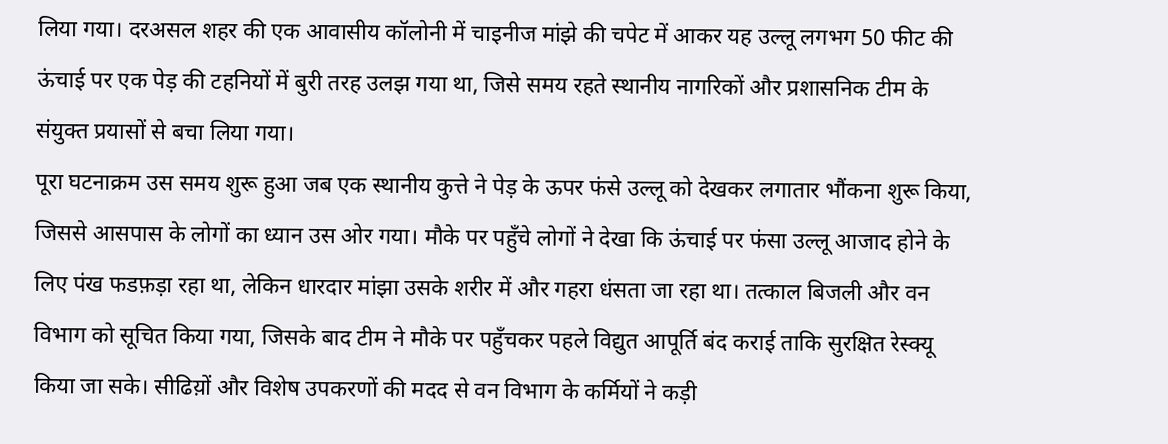लिया गया। दरअसल शहर की एक आवासीय कॉलोनी में चाइनीज मांझे की चपेट में आकर यह उल्लू लगभग 50 फीट की ऊंचाई पर एक पेड़ की टहनियों में बुरी तरह उलझ गया था, जिसे समय रहते स्थानीय नागरिकों और प्रशासनिक टीम के संयुक्त प्रयासों से बचा लिया गया।
पूरा घटनाक्रम उस समय शुरू हुआ जब एक स्थानीय कुत्ते ने पेड़ के ऊपर फंसे उल्लू को देखकर लगातार भौंकना शुरू किया, जिससे आसपास के लोगों का ध्यान उस ओर गया। मौके पर पहुँचे लोगों ने देखा कि ऊंचाई पर फंसा उल्लू आजाद होने के लिए पंख फडफ़ड़ा रहा था, लेकिन धारदार मांझा उसके शरीर में और गहरा धंसता जा रहा था। तत्काल बिजली और वन विभाग को सूचित किया गया, जिसके बाद टीम ने मौके पर पहुँचकर पहले विद्युत आपूर्ति बंद कराई ताकि सुरक्षित रेस्क्यू किया जा सके। सीढिय़ों और विशेष उपकरणों की मदद से वन विभाग के कर्मियों ने कड़ी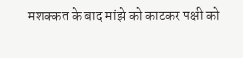मशक्कत के बाद मांझे को काटकर पक्षी को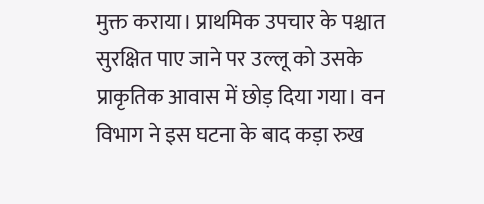मुक्त कराया। प्राथमिक उपचार के पश्चात सुरक्षित पाए जाने पर उल्लू को उसके प्राकृतिक आवास में छोड़ दिया गया। वन विभाग ने इस घटना के बाद कड़ा रुख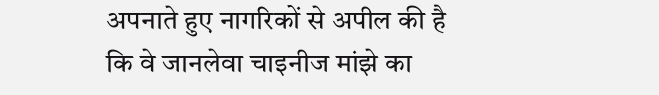अपनाते हुए नागरिकों से अपील की है कि वे जानलेवा चाइनीज मांझे का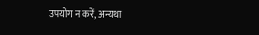उपयोग न करें, अन्यथा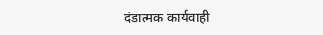दंडात्मक कार्यवाही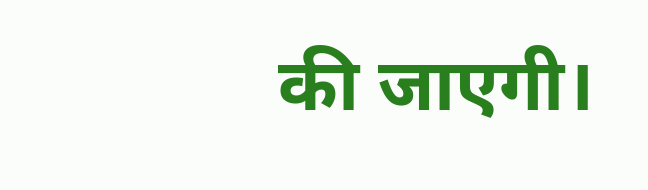की जाएगी।